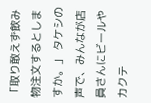「取り敢えず飲み物注文するとしますか。」 タケシの声で、みんなが店員さんにビールやカクテ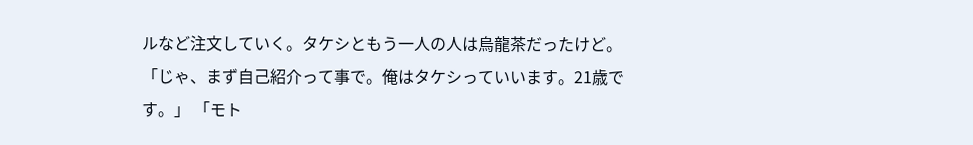ルなど注文していく。タケシともう一人の人は烏龍茶だったけど。 「じゃ、まず自己紹介って事で。俺はタケシっていいます。21歳です。」 「モト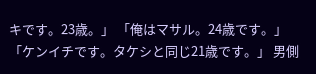キです。23歳。」 「俺はマサル。24歳です。」 「ケンイチです。タケシと同じ21歳です。」 男側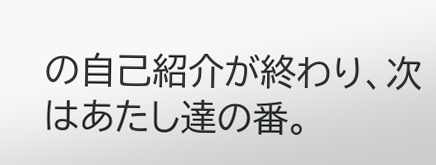の自己紹介が終わり、次はあたし達の番。